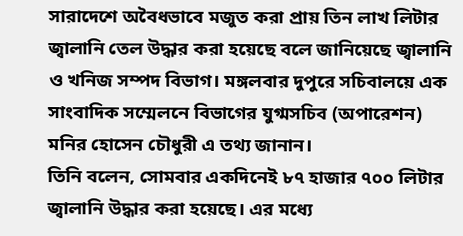সারাদেশে অবৈধভাবে মজুত করা প্রায় তিন লাখ লিটার জ্বালানি তেল উদ্ধার করা হয়েছে বলে জানিয়েছে জ্বালানি ও খনিজ সম্পদ বিভাগ। মঙ্গলবার দুপুরে সচিবালয়ে এক সাংবাদিক সম্মেলনে বিভাগের যুগ্মসচিব (অপারেশন) মনির হোসেন চৌধুরী এ তথ্য জানান।
তিনি বলেন, সোমবার একদিনেই ৮৭ হাজার ৭০০ লিটার জ্বালানি উদ্ধার করা হয়েছে। এর মধ্যে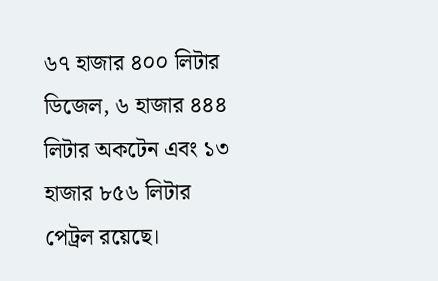৬৭ হাজার ৪০০ লিটার ডিজেল, ৬ হাজার ৪৪৪ লিটার অকটেন এবং ১৩ হাজার ৮৫৬ লিটার পেট্রল রয়েছে।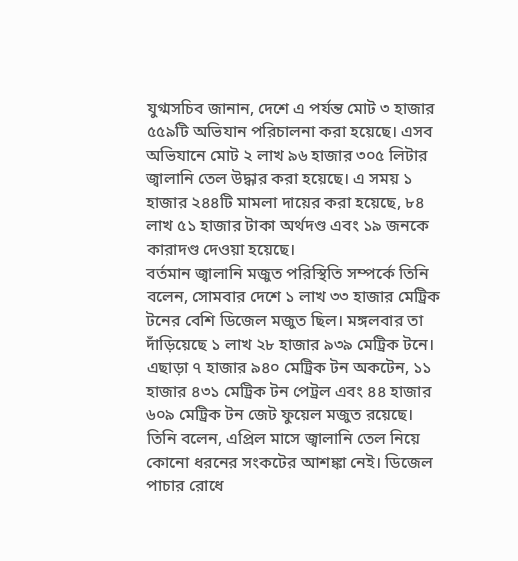যুগ্মসচিব জানান, দেশে এ পর্যন্ত মোট ৩ হাজার ৫৫৯টি অভিযান পরিচালনা করা হয়েছে। এসব অভিযানে মোট ২ লাখ ৯৬ হাজার ৩০৫ লিটার জ্বালানি তেল উদ্ধার করা হয়েছে। এ সময় ১ হাজার ২৪৪টি মামলা দায়ের করা হয়েছে, ৮৪ লাখ ৫১ হাজার টাকা অর্থদণ্ড এবং ১৯ জনকে কারাদণ্ড দেওয়া হয়েছে।
বর্তমান জ্বালানি মজুত পরিস্থিতি সম্পর্কে তিনি বলেন, সোমবার দেশে ১ লাখ ৩৩ হাজার মেট্রিক টনের বেশি ডিজেল মজুত ছিল। মঙ্গলবার তা দাঁড়িয়েছে ১ লাখ ২৮ হাজার ৯৩৯ মেট্রিক টনে। এছাড়া ৭ হাজার ৯৪০ মেট্রিক টন অকটেন, ১১ হাজার ৪৩১ মেট্রিক টন পেট্রল এবং ৪৪ হাজার ৬০৯ মেট্রিক টন জেট ফুয়েল মজুত রয়েছে।
তিনি বলেন, এপ্রিল মাসে জ্বালানি তেল নিয়ে কোনো ধরনের সংকটের আশঙ্কা নেই। ডিজেল পাচার রোধে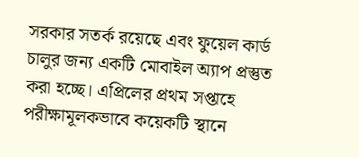সরকার সতর্ক রয়েছে এবং ফুয়েল কার্ড চালুর জন্য একটি মোবাইল অ্যাপ প্রস্তুত করা হচ্ছে। এপ্রিলের প্রথম সপ্তাহে পরীক্ষামূলকভাবে কয়েকটি স্থানে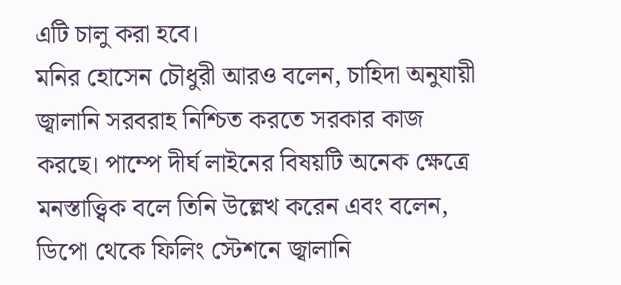এটি চালু করা হবে।
মনির হোসেন চৌধুরী আরও বলেন, চাহিদা অনুযায়ী জ্বালানি সরবরাহ নিশ্চিত করতে সরকার কাজ করছে। পাম্পে দীর্ঘ লাইনের বিষয়টি অনেক ক্ষেত্রে মনস্তাত্ত্বিক বলে তিনি উল্লেখ করেন এবং বলেন, ডিপো থেকে ফিলিং স্টেশনে জ্বালানি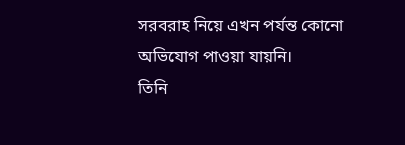সরবরাহ নিয়ে এখন পর্যন্ত কোনো অভিযোগ পাওয়া যায়নি।
তিনি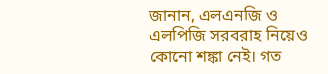জানান, এলএনজি ও এলপিজি সরবরাহ নিয়েও কোনো শঙ্কা নেই। গত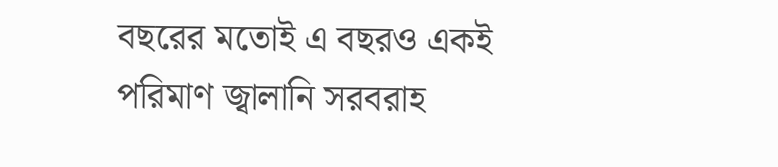বছরের মতোই এ বছরও একই পরিমাণ জ্বালানি সরবরাহ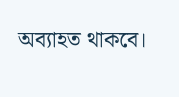অব্যাহত থাকবে।